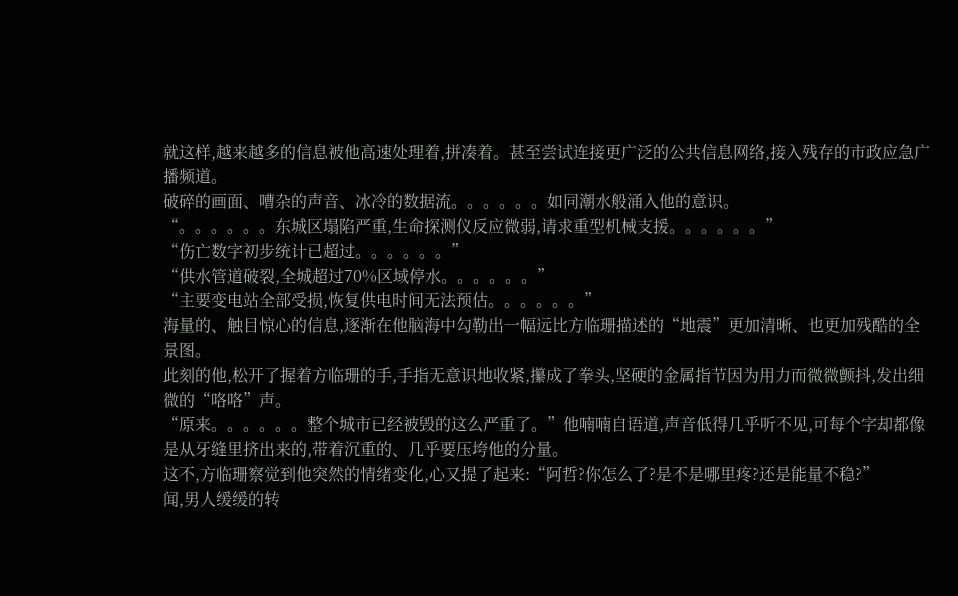就这样,越来越多的信息被他高速处理着,拼凑着。甚至尝试连接更广泛的公共信息网络,接入残存的市政应急广播频道。
破碎的画面、嘈杂的声音、冰冷的数据流。。。。。。如同潮水般涌入他的意识。
“。。。。。。东城区塌陷严重,生命探测仪反应微弱,请求重型机械支援。。。。。。”
“伤亡数字初步统计已超过。。。。。。”
“供水管道破裂,全城超过70%区域停水。。。。。。”
“主要变电站全部受损,恢复供电时间无法预估。。。。。。”
海量的、触目惊心的信息,逐渐在他脑海中勾勒出一幅远比方临珊描述的“地震”更加清晰、也更加残酷的全景图。
此刻的他,松开了握着方临珊的手,手指无意识地收紧,攥成了拳头,坚硬的金属指节因为用力而微微颤抖,发出细微的“咯咯”声。
“原来。。。。。。整个城市已经被毁的这么严重了。”他喃喃自语道,声音低得几乎听不见,可每个字却都像是从牙缝里挤出来的,带着沉重的、几乎要压垮他的分量。
这不,方临珊察觉到他突然的情绪变化,心又提了起来:“阿哲?你怎么了?是不是哪里疼?还是能量不稳?”
闻,男人缓缓的转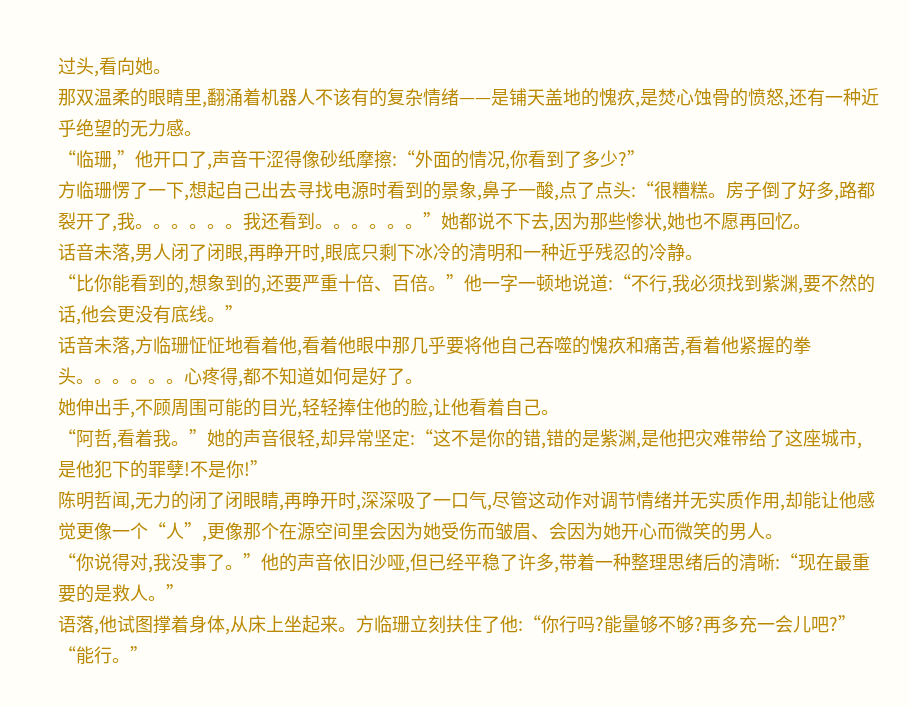过头,看向她。
那双温柔的眼睛里,翻涌着机器人不该有的复杂情绪——是铺天盖地的愧疚,是焚心蚀骨的愤怒,还有一种近乎绝望的无力感。
“临珊,”他开口了,声音干涩得像砂纸摩擦:“外面的情况,你看到了多少?”
方临珊愣了一下,想起自己出去寻找电源时看到的景象,鼻子一酸,点了点头:“很糟糕。房子倒了好多,路都裂开了,我。。。。。。我还看到。。。。。。”她都说不下去,因为那些惨状,她也不愿再回忆。
话音未落,男人闭了闭眼,再睁开时,眼底只剩下冰冷的清明和一种近乎残忍的冷静。
“比你能看到的,想象到的,还要严重十倍、百倍。”他一字一顿地说道:“不行,我必须找到紫渊,要不然的话,他会更没有底线。”
话音未落,方临珊怔怔地看着他,看着他眼中那几乎要将他自己吞噬的愧疚和痛苦,看着他紧握的拳头。。。。。。心疼得,都不知道如何是好了。
她伸出手,不顾周围可能的目光,轻轻捧住他的脸,让他看着自己。
“阿哲,看着我。”她的声音很轻,却异常坚定:“这不是你的错,错的是紫渊,是他把灾难带给了这座城市,是他犯下的罪孽!不是你!”
陈明哲闻,无力的闭了闭眼睛,再睁开时,深深吸了一口气,尽管这动作对调节情绪并无实质作用,却能让他感觉更像一个“人”,更像那个在源空间里会因为她受伤而皱眉、会因为她开心而微笑的男人。
“你说得对,我没事了。”他的声音依旧沙哑,但已经平稳了许多,带着一种整理思绪后的清晰:“现在最重要的是救人。”
语落,他试图撑着身体,从床上坐起来。方临珊立刻扶住了他:“你行吗?能量够不够?再多充一会儿吧?”
“能行。”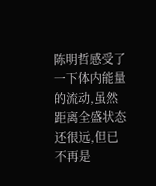陈明哲感受了一下体内能量的流动,虽然距离全盛状态还很远,但已不再是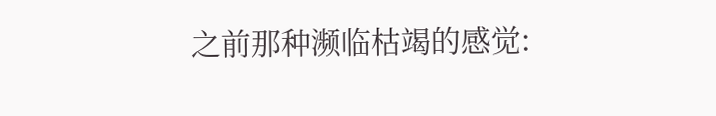之前那种濒临枯竭的感觉: